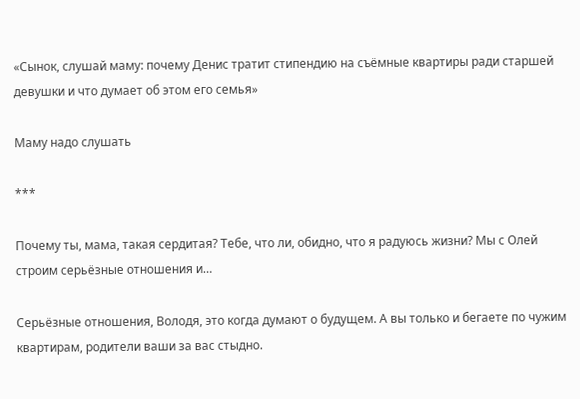«Сынок, слушай маму: почему Денис тратит стипендию на съёмные квартиры ради старшей девушки и что думает об этом его семья»

Маму надо слушать

***

Почему ты, мама, такая сердитая? Тебе, что ли, обидно, что я радуюсь жизни? Мы с Олей строим серьёзные отношения и…

Серьёзные отношения, Володя, это когда думают о будущем. А вы только и бегаете по чужим квартирам, родители ваши за вас стыдно.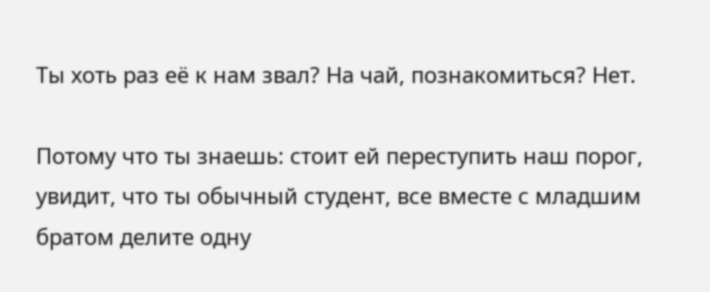Ты хоть раз её к нам звал? На чай, познакомиться? Нет.

Потому что ты знаешь: стоит ей переступить наш порог, увидит, что ты обычный студент, все вместе с младшим братом делите одну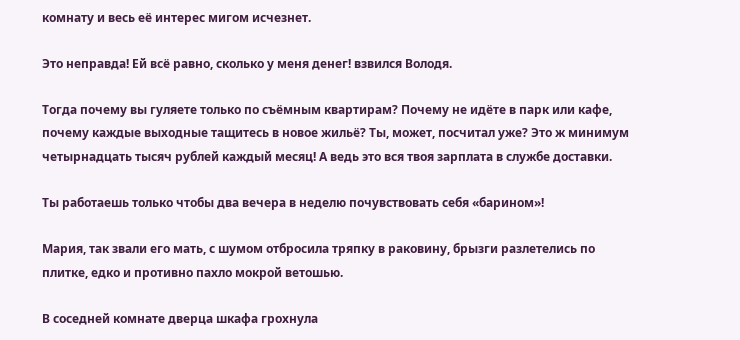комнату и весь её интерес мигом исчезнет.

Это неправда! Ей всё равно, сколько у меня денег! взвился Володя.

Тогда почему вы гуляете только по съёмным квартирам? Почему не идёте в парк или кафе, почему каждые выходные тащитесь в новое жильё? Ты, может, посчитал уже? Это ж минимум четырнадцать тысяч рублей каждый месяц! А ведь это вся твоя зарплата в службе доставки.

Ты работаешь только чтобы два вечера в неделю почувствовать себя «барином»!

Мария, так звали его мать, с шумом отбросила тряпку в раковину, брызги разлетелись по плитке, едко и противно пахло мокрой ветошью.

В соседней комнате дверца шкафа грохнула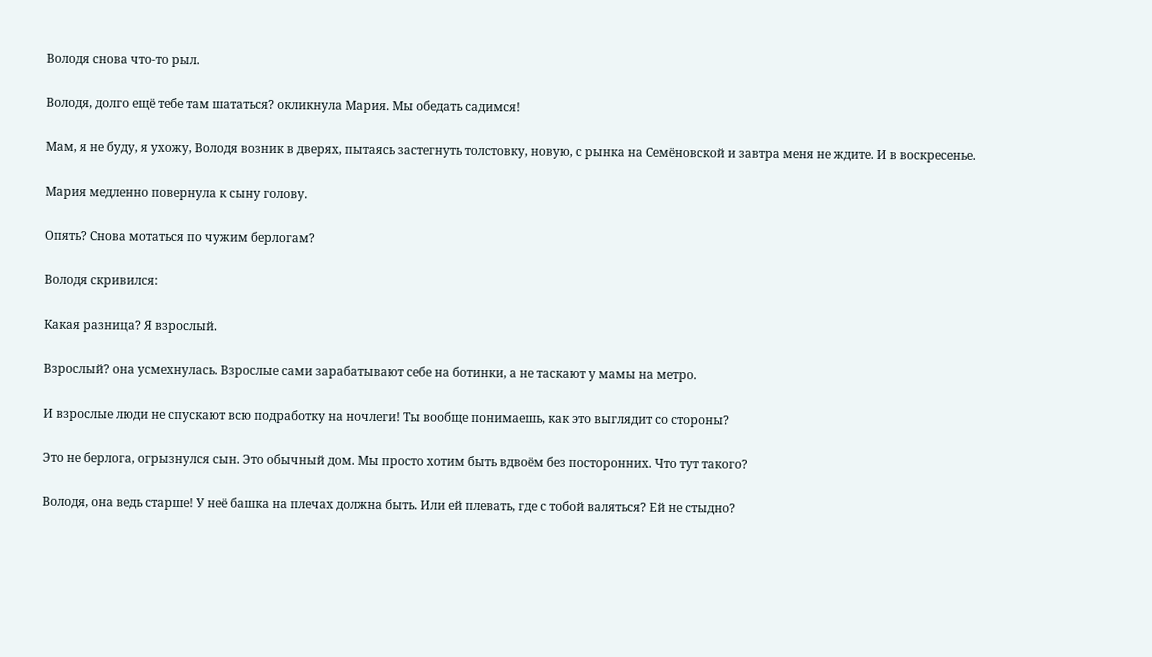Володя снова что-то рыл.

Володя, долго ещё тебе там шататься? окликнула Мария. Мы обедать садимся!

Мам, я не буду, я ухожу, Володя возник в дверях, пытаясь застегнуть толстовку, новую, с рынка на Семёновской и завтра меня не ждите. И в воскресенье.

Мария медленно повернула к сыну голову.

Опять? Снова мотаться по чужим берлогам?

Володя скривился:

Какая разница? Я взрослый.

Взрослый? она усмехнулась. Взрослые сами зарабатывают себе на ботинки, а не таскают у мамы на метро.

И взрослые люди не спускают всю подработку на ночлеги! Ты вообще понимаешь, как это выглядит со стороны?

Это не берлога, огрызнулся сын. Это обычный дом. Мы просто хотим быть вдвоём без посторонних. Что тут такого?

Володя, она ведь старше! У неё башка на плечах должна быть. Или ей плевать, где с тобой валяться? Ей не стыдно?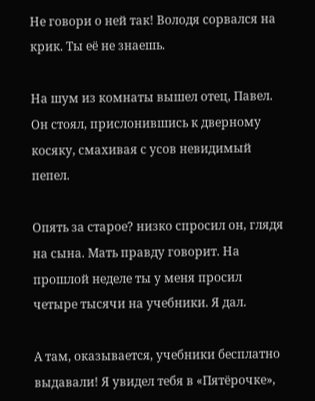Не говори о ней так! Володя сорвался на крик. Ты её не знаешь.

На шум из комнаты вышел отец, Павел. Он стоял, прислонившись к дверному косяку, смахивая с усов невидимый пепел.

Опять за старое? низко спросил он, глядя на сына. Мать правду говорит. На прошлой неделе ты у меня просил четыре тысячи на учебники. Я дал.

А там, оказывается, учебники бесплатно выдавали! Я увидел тебя в «Пятёрочке»,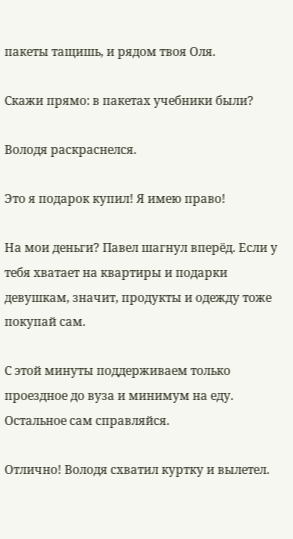пакеты тащишь, и рядом твоя Оля.

Скажи прямо: в пакетах учебники были?

Володя раскраснелся.

Это я подарок купил! Я имею право!

На мои деньги? Павел шагнул вперёд. Если у тебя хватает на квартиры и подарки девушкам, значит, продукты и одежду тоже покупай сам.

С этой минуты поддерживаем только проездное до вуза и минимум на еду. Остальное сам справляйся.

Отлично! Володя схватил куртку и вылетел.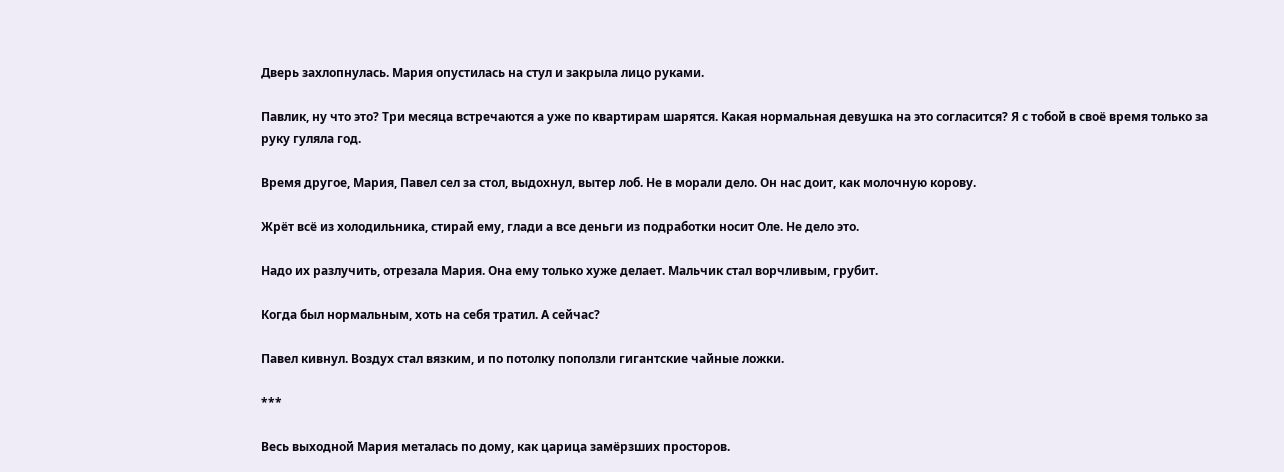Дверь захлопнулась. Мария опустилась на стул и закрыла лицо руками.

Павлик, ну что это? Три месяца встречаются а уже по квартирам шарятся. Какая нормальная девушка на это согласится? Я с тобой в своё время только за руку гуляла год.

Время другое, Мария, Павел сел за стол, выдохнул, вытер лоб. Не в морали дело. Он нас доит, как молочную корову.

Жрёт всё из холодильника, стирай ему, глади а все деньги из подработки носит Оле. Не дело это.

Надо их разлучить, отрезала Мария. Она ему только хуже делает. Мальчик стал ворчливым, грубит.

Когда был нормальным, хоть на себя тратил. А сейчас?

Павел кивнул. Воздух стал вязким, и по потолку поползли гигантские чайные ложки.

***

Весь выходной Мария металась по дому, как царица замёрзших просторов.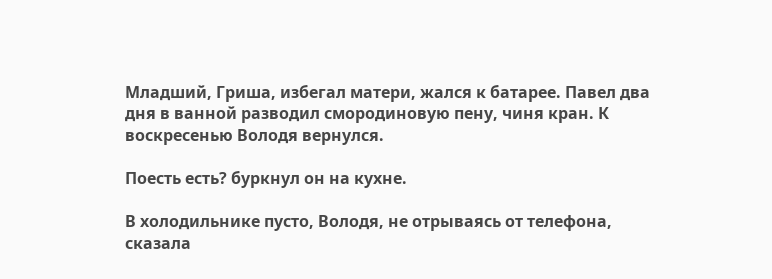Младший, Гриша, избегал матери, жался к батарее. Павел два дня в ванной разводил смородиновую пену, чиня кран. К воскресенью Володя вернулся.

Поесть есть? буркнул он на кухне.

В холодильнике пусто, Володя, не отрываясь от телефона, сказала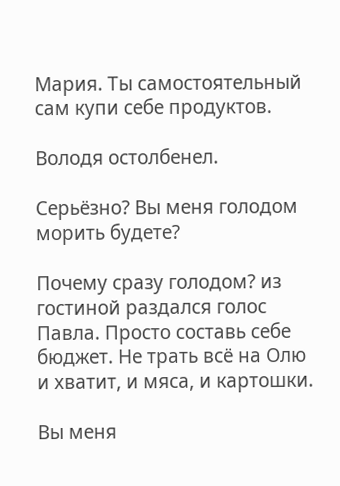Мария. Ты самостоятельный сам купи себе продуктов.

Володя остолбенел.

Серьёзно? Вы меня голодом морить будете?

Почему сразу голодом? из гостиной раздался голос Павла. Просто составь себе бюджет. Не трать всё на Олю и хватит, и мяса, и картошки.

Вы меня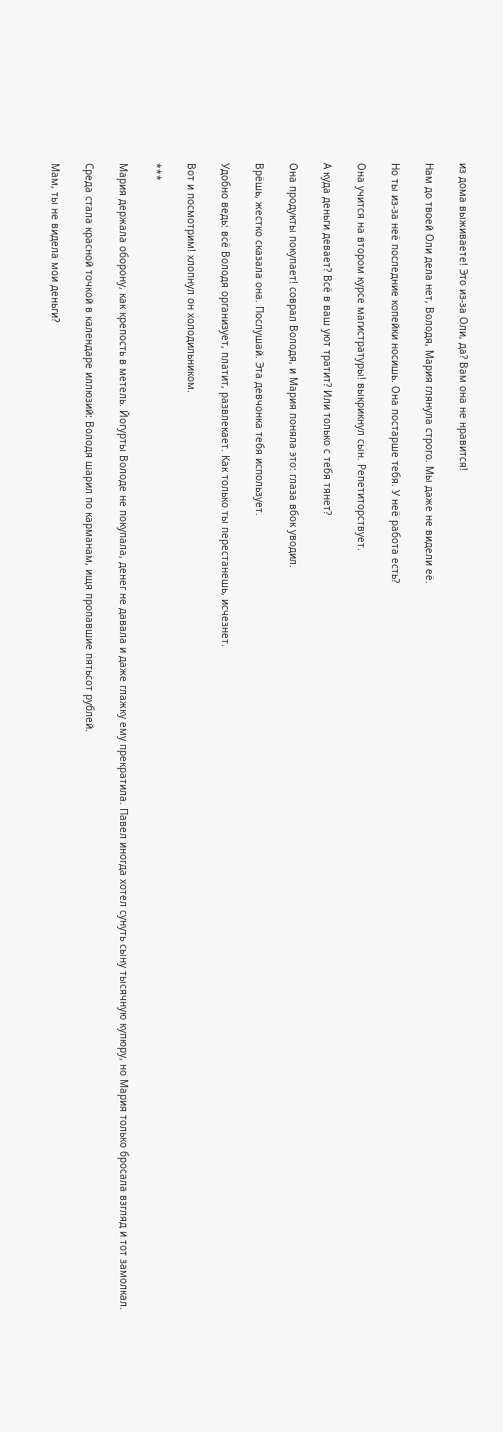из дома выживаете! Это из-за Оли, да? Вам она не нравится!

Нам до твоей Оли дела нет, Володя, Мария глянула строго. Мы даже не видели её.

Но ты из-за неё последние копейки носишь. Она постарше тебя. У неё работа есть?

Она учится на втором курсе магистратуры! выкрикнул сын. Репетиторствует.

А куда деньги девает? Всё в ваш уют тратит? Или только с тебя тянет?

Она продукты покупает! соврал Володя, и Мария поняла это: глаза вбок уводил.

Врёшь, жестко сказала она. Послушай. Эта девчонка тебя использует.

Удобно ведь: всё Володя организует, платит, развлекает. Как только ты перестанешь, исчезнет.

Вот и посмотрим! хлопнул он холодильником.

***

Мария держала оборону, как крепость в метель. Йогурты Володе не покупала, денег не давала и даже глажку ему прекратила. Павел иногда хотел сунуть сыну тысячную купюру, но Мария только бросала взгляд и тот замолкал.

Среда стала красной точкой в календаре иллюзий: Володя шарил по карманам, ищя пропавшие пятьсот рублей.

Мам, ты не видела мои деньги?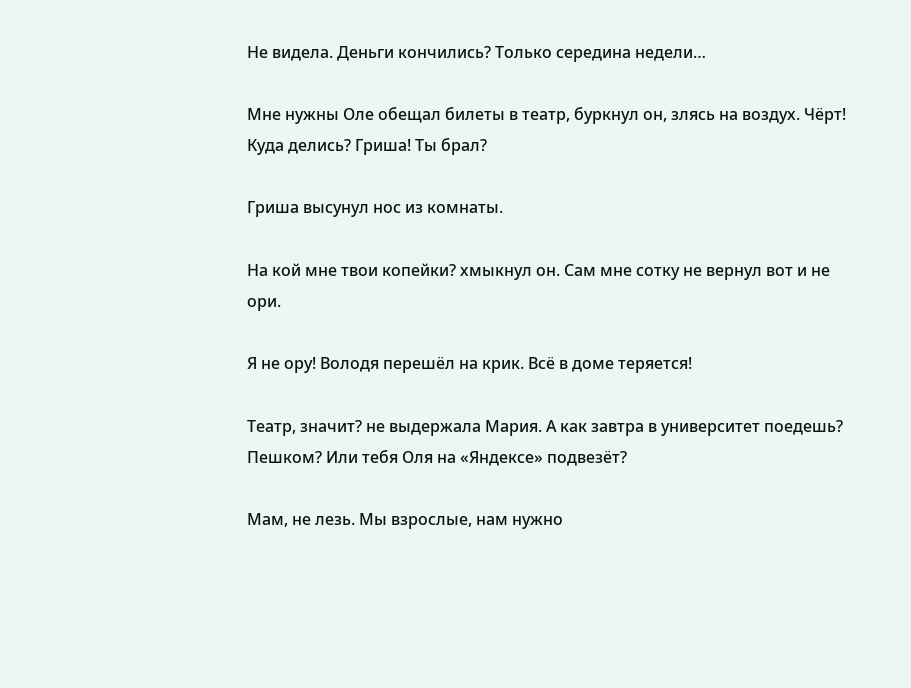Не видела. Деньги кончились? Только середина недели…

Мне нужны Оле обещал билеты в театр, буркнул он, злясь на воздух. Чёрт! Куда делись? Гриша! Ты брал?

Гриша высунул нос из комнаты.

На кой мне твои копейки? хмыкнул он. Сам мне сотку не вернул вот и не ори.

Я не ору! Володя перешёл на крик. Всё в доме теряется!

Театр, значит? не выдержала Мария. А как завтра в университет поедешь? Пешком? Или тебя Оля на «Яндексе» подвезёт?

Мам, не лезь. Мы взрослые, нам нужно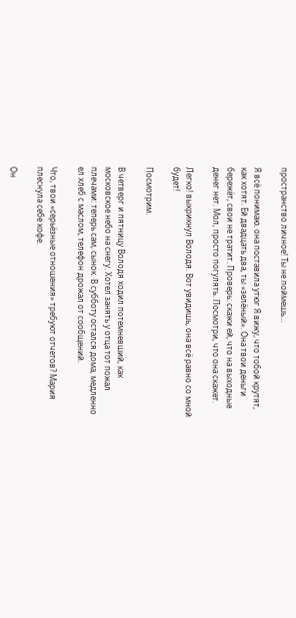пространство личное! Ты не поймешь…

Я всё понимаю. она поставила утюг Я вижу, что тобой крутят, как хотят. Ей двадцать два, ты «зелёный». Она твои деньги бережёт, свои не тратит. Проверь: скажи ей, что на выходные денег нет. Мол, просто погулять. Посмотри, что она скажет.

Легко! выкрикнул Володя. Вот увидишь, она всё равно со мной будет!

Посмотрим.

В четверг и пятницу Володя ходил потемневший, как московское небо на снегу. Хотел занять у отца тот пожал плечами: теперь сам, сынок. В субботу остался дома, медленно ел хлеб с маслом, телефон дрожал от сообщений.

Что, твои «серьёзные отношения» требуют отчетов? Мария плеснула себе кофе.

Он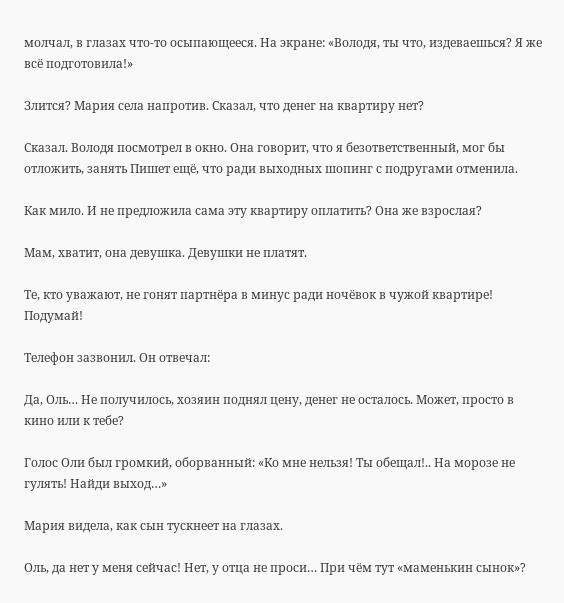молчал, в глазах что-то осыпающееся. На экране: «Володя, ты что, издеваешься? Я же всё подготовила!»

Злится? Мария села напротив. Сказал, что денег на квартиру нет?

Сказал. Володя посмотрел в окно. Она говорит, что я безответственный, мог бы отложить, занять Пишет ещё, что ради выходных шопинг с подругами отменила.

Как мило. И не предложила сама эту квартиру оплатить? Она же взрослая?

Мам, хватит, она девушка. Девушки не платят.

Те, кто уважают, не гонят партнёра в минус ради ночёвок в чужой квартире! Подумай!

Телефон зазвонил. Он отвечал:

Да, Оль… Не получилось, хозяин поднял цену, денег не осталось. Может, просто в кино или к тебе?

Голос Оли был громкий, оборванный: «Ко мне нельзя! Ты обещал!.. На морозе не гулять! Найди выход…»

Мария видела, как сын тускнеет на глазах.

Оль, да нет у меня сейчас! Нет, у отца не проси… При чём тут «маменькин сынок»?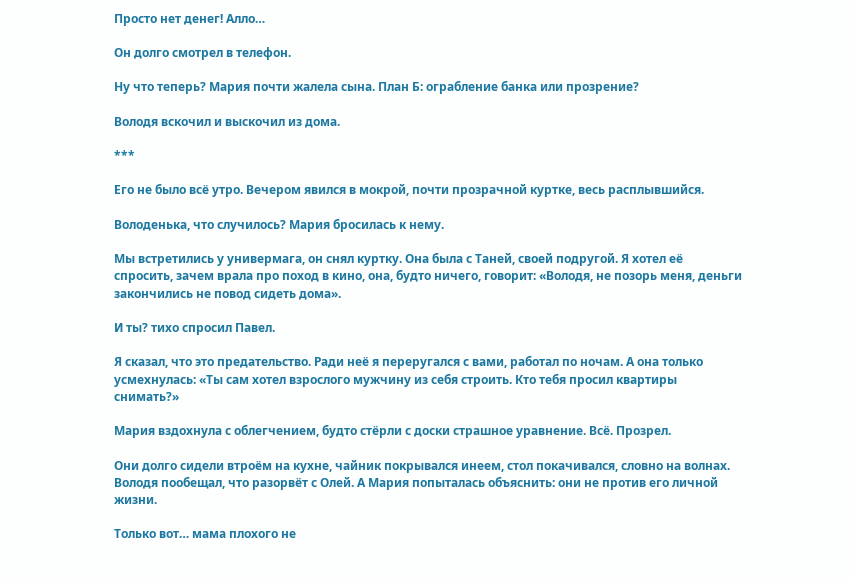Просто нет денег! Алло…

Он долго смотрел в телефон.

Ну что теперь? Мария почти жалела сына. План Б: ограбление банка или прозрение?

Володя вскочил и выскочил из дома.

***

Его не было всё утро. Вечером явился в мокрой, почти прозрачной куртке, весь расплывшийся.

Володенька, что случилось? Мария бросилась к нему.

Мы встретились у универмага, он снял куртку. Она была с Таней, своей подругой. Я хотел её спросить, зачем врала про поход в кино, она, будто ничего, говорит: «Володя, не позорь меня, деньги закончились не повод сидеть дома».

И ты? тихо спросил Павел.

Я сказал, что это предательство. Ради неё я переругался с вами, работал по ночам. А она только усмехнулась: «Ты сам хотел взрослого мужчину из себя строить. Кто тебя просил квартиры снимать?»

Мария вздохнула с облегчением, будто стёрли с доски страшное уравнение. Всё. Прозрел.

Они долго сидели втроём на кухне, чайник покрывался инеем, стол покачивался, словно на волнах. Володя пообещал, что разорвёт с Олей. А Мария попыталась объяснить: они не против его личной жизни.

Только вот… мама плохого не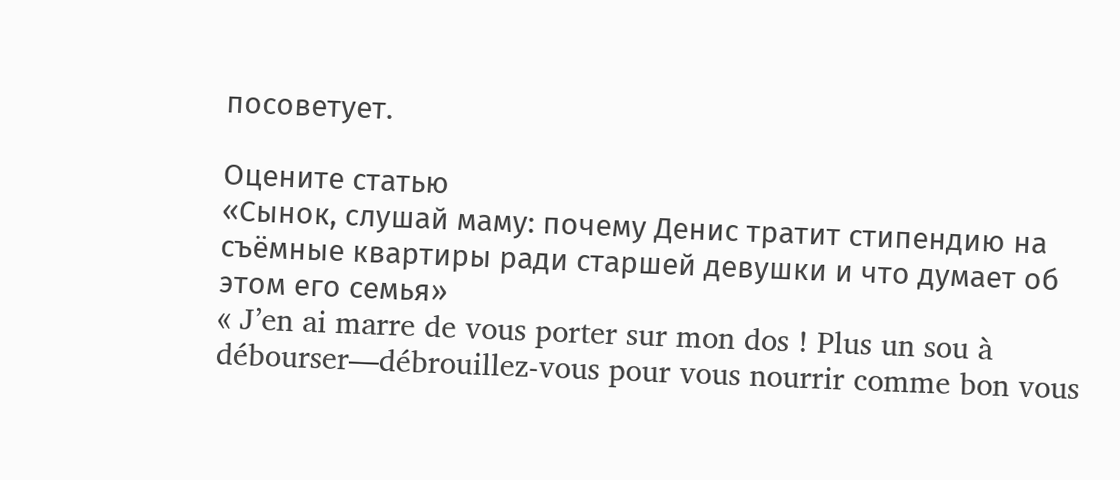посоветует.

Оцените статью
«Сынок, слушай маму: почему Денис тратит стипендию на съёмные квартиры ради старшей девушки и что думает об этом его семья»
« J’en ai marre de vous porter sur mon dos ! Plus un sou à débourser—débrouillez-vous pour vous nourrir comme bon vous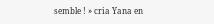semble ! » cria Yana en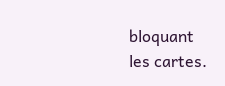bloquant les cartes.